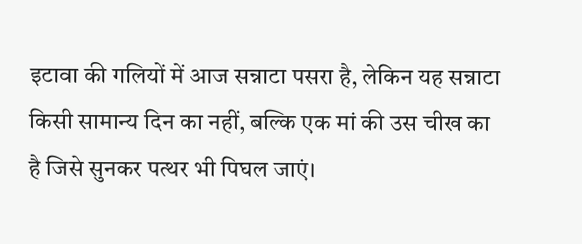इटावा की गलियों में आज सन्नाटा पसरा है, लेकिन यह सन्नाटा किसी सामान्य दिन का नहीं, बल्कि एक मां की उस चीख का है जिसे सुनकर पत्थर भी पिघल जाएं।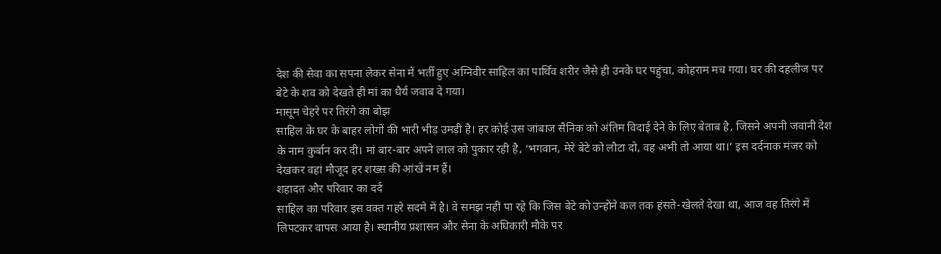देश की सेवा का सपना लेकर सेना में भर्ती हुए अग्निवीर साहिल का पार्थिव शरीर जैसे ही उनके घर पहुंचा, कोहराम मच गया। घर की दहलीज पर बेटे के शव को देखते ही मां का धैर्य जवाब दे गया।
मासूम चेहरे पर तिरंगे का बोझ
साहिल के घर के बाहर लोगों की भारी भीड़ उमड़ी है। हर कोई उस जांबाज सैनिक को अंतिम विदाई देने के लिए बेताब है, जिसने अपनी जवानी देश के नाम कुर्बान कर दी। मां बार-बार अपने लाल को पुकार रही है, ‘भगवान, मेरे बेटे को लौटा दो, वह अभी तो आया था।’ इस दर्दनाक मंजर को देखकर वहां मौजूद हर शख्स की आंखें नम हैं।
शहादत और परिवार का दर्द
साहिल का परिवार इस वक्त गहरे सदमे में है। वे समझ नहीं पा रहे कि जिस बेटे को उन्होंने कल तक हंसते-खेलते देखा था, आज वह तिरंगे में लिपटकर वापस आया है। स्थानीय प्रशासन और सेना के अधिकारी मौके पर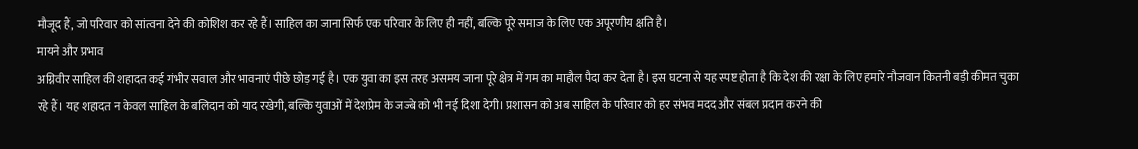मौजूद हैं, जो परिवार को सांत्वना देने की कोशिश कर रहे हैं। साहिल का जाना सिर्फ एक परिवार के लिए ही नहीं, बल्कि पूरे समाज के लिए एक अपूरणीय क्षति है।
मायने और प्रभाव
अग्निवीर साहिल की शहादत कई गंभीर सवाल और भावनाएं पीछे छोड़ गई है। एक युवा का इस तरह असमय जाना पूरे क्षेत्र में गम का माहौल पैदा कर देता है। इस घटना से यह स्पष्ट होता है कि देश की रक्षा के लिए हमारे नौजवान कितनी बड़ी कीमत चुका रहे हैं। यह शहादत न केवल साहिल के बलिदान को याद रखेगी, बल्कि युवाओं में देशप्रेम के जज्बे को भी नई दिशा देगी। प्रशासन को अब साहिल के परिवार को हर संभव मदद और संबल प्रदान करने की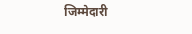जिम्मेदारी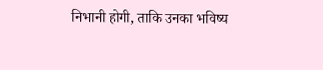निभानी होगी, ताकि उनका भविष्य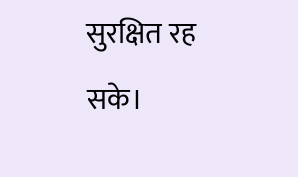सुरक्षित रह सके।